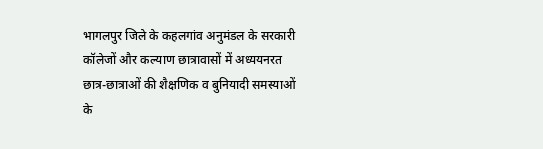भागलपुर जिले के कहलगांव अनुमंडल के सरकारी कॉलेजों और कल्याण छात्रावासों में अध्ययनरत छात्र-छात्राओं की शैक्षणिक व बुनियादी समस्याओं के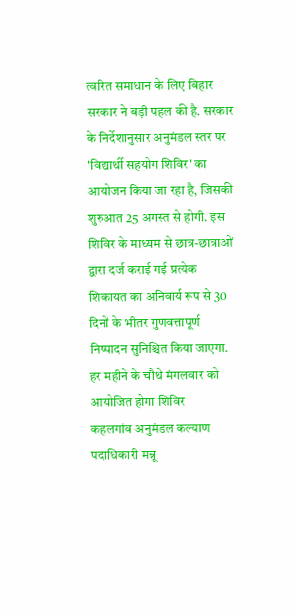त्वरित समाधान के लिए बिहार सरकार ने बड़ी पहल की है. सरकार के निर्देशानुसार अनुमंडल स्तर पर 'विद्यार्थी सहयोग शिविर' का आयोजन किया जा रहा है, जिसकी शुरुआत 25 अगस्त से होगी. इस शिविर के माध्यम से छात्र-छात्राओं द्वारा दर्ज कराई गई प्रत्येक शिकायत का अनिवार्य रूप से 30 दिनों के भीतर गुणवत्तापूर्ण निष्पादन सुनिश्चित किया जाएगा.
हर महीने के चौथे मंगलवार को आयोजित होगा शिविर
कहलगांव अनुमंडल कल्याण पदाधिकारी मन्नू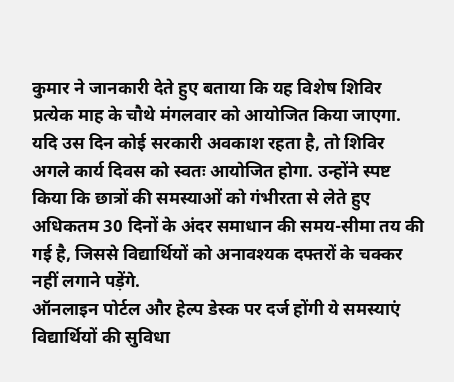कुमार ने जानकारी देते हुए बताया कि यह विशेष शिविर प्रत्येक माह के चौथे मंगलवार को आयोजित किया जाएगा. यदि उस दिन कोई सरकारी अवकाश रहता है, तो शिविर अगले कार्य दिवस को स्वतः आयोजित होगा. उन्होंने स्पष्ट किया कि छात्रों की समस्याओं को गंभीरता से लेते हुए अधिकतम 30 दिनों के अंदर समाधान की समय-सीमा तय की गई है, जिससे विद्यार्थियों को अनावश्यक दफ्तरों के चक्कर नहीं लगाने पड़ेंगे.
ऑनलाइन पोर्टल और हेल्प डेस्क पर दर्ज होंगी ये समस्याएं
विद्यार्थियों की सुविधा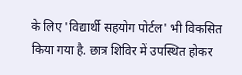के लिए 'विद्यार्थी सहयोग पोर्टल' भी विकसित किया गया है. छात्र शिविर में उपस्थित होकर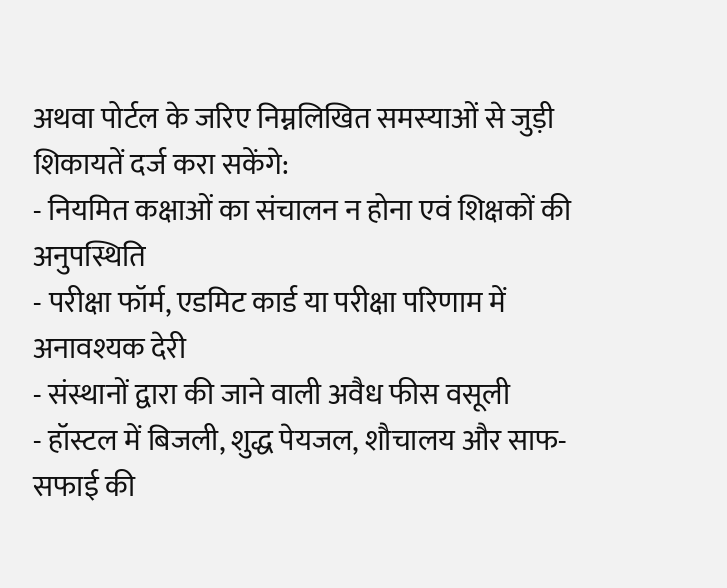अथवा पोर्टल के जरिए निम्नलिखित समस्याओं से जुड़ी शिकायतें दर्ज करा सकेंगे:
- नियमित कक्षाओं का संचालन न होना एवं शिक्षकों की अनुपस्थिति
- परीक्षा फॉर्म, एडमिट कार्ड या परीक्षा परिणाम में अनावश्यक देरी
- संस्थानों द्वारा की जाने वाली अवैध फीस वसूली
- हॉस्टल में बिजली, शुद्ध पेयजल, शौचालय और साफ-सफाई की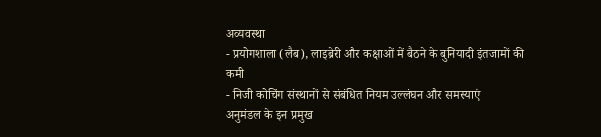अव्यवस्था
- प्रयोगशाला (लैब), लाइब्रेरी और कक्षाओं में बैठने के बुनियादी इंतजामों की कमी
- निजी कोचिंग संस्थानों से संबंधित नियम उल्लंघन और समस्याएं
अनुमंडल के इन प्रमुख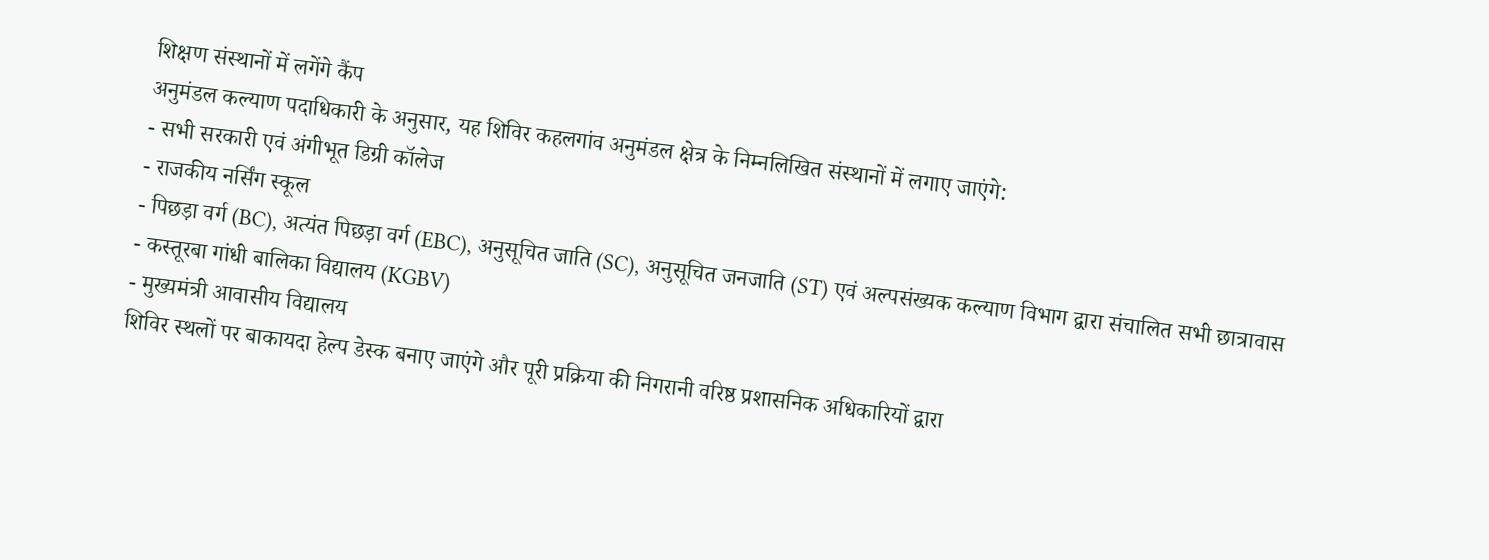शिक्षण संस्थानों में लगेंगे कैंप
अनुमंडल कल्याण पदाधिकारी के अनुसार, यह शिविर कहलगांव अनुमंडल क्षेत्र के निम्नलिखित संस्थानों में लगाए जाएंगे:
- सभी सरकारी एवं अंगीभूत डिग्री कॉलेज
- राजकीय नर्सिंग स्कूल
- पिछड़ा वर्ग (BC), अत्यंत पिछड़ा वर्ग (EBC), अनुसूचित जाति (SC), अनुसूचित जनजाति (ST) एवं अल्पसंख्यक कल्याण विभाग द्वारा संचालित सभी छात्रावास
- कस्तूरबा गांधी बालिका विद्यालय (KGBV)
- मुख्यमंत्री आवासीय विद्यालय
शिविर स्थलों पर बाकायदा हेल्प डेस्क बनाए जाएंगे और पूरी प्रक्रिया की निगरानी वरिष्ठ प्रशासनिक अधिकारियों द्वारा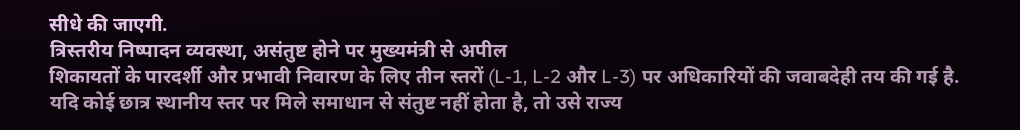सीधे की जाएगी.
त्रिस्तरीय निष्पादन व्यवस्था, असंतुष्ट होने पर मुख्यमंत्री से अपील
शिकायतों के पारदर्शी और प्रभावी निवारण के लिए तीन स्तरों (L-1, L-2 और L-3) पर अधिकारियों की जवाबदेही तय की गई है. यदि कोई छात्र स्थानीय स्तर पर मिले समाधान से संतुष्ट नहीं होता है, तो उसे राज्य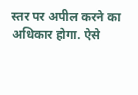स्तर पर अपील करने का अधिकार होगा. ऐसे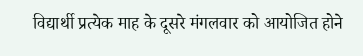विद्यार्थी प्रत्येक माह के दूसरे मंगलवार को आयोजित होने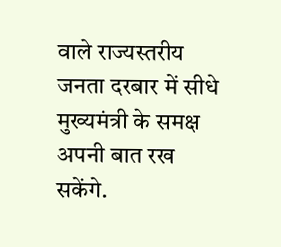वाले राज्यस्तरीय जनता दरबार में सीधे मुख्यमंत्री के समक्ष अपनी बात रख सकेंगे.